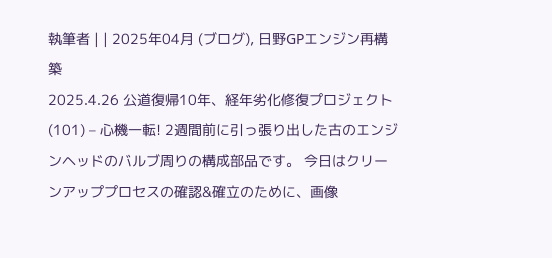執筆者 | | 2025年04月 (ブログ), 日野GPエンジン再構築
2025.4.26 公道復帰10年、経年劣化修復プロジェクト (101) – 心機一転! 2週間前に引っ張り出した古のエンジンヘッドのバルブ周りの構成部品です。 今日はクリーンアッププロセスの確認&確立のために、画像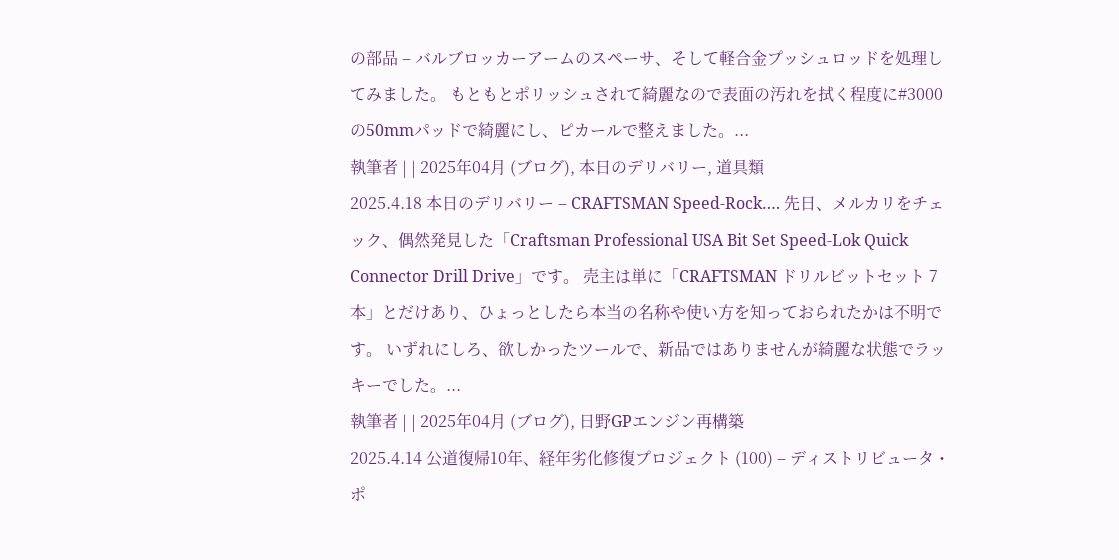の部品 – バルブロッカーアームのスペーサ、そして軽合金プッシュロッドを処理してみました。 もともとポリッシュされて綺麗なので表面の汚れを拭く程度に#3000の50mmパッドで綺麗にし、ピカールで整えました。...
執筆者 | | 2025年04月 (ブログ), 本日のデリバリー, 道具類
2025.4.18 本日のデリバリー – CRAFTSMAN Speed-Rock…. 先日、メルカリをチェック、偶然発見した「Craftsman Professional USA Bit Set Speed-Lok Quick Connector Drill Drive」です。 売主は単に「CRAFTSMAN ドリルビットセット 7本」とだけあり、ひょっとしたら本当の名称や使い方を知っておられたかは不明です。 いずれにしろ、欲しかったツールで、新品ではありませんが綺麗な状態でラッキーでした。...
執筆者 | | 2025年04月 (ブログ), 日野GPエンジン再構築
2025.4.14 公道復帰10年、経年劣化修復プロジェクト (100) – ディストリビュータ・ポ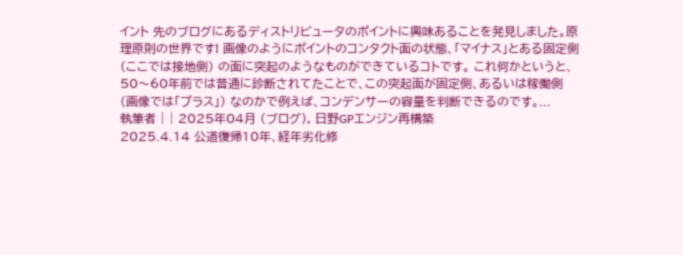イント 先のブログにあるディストリビュータのポイントに興味あることを発見しました。原理原則の世界です! 画像のようにポイントのコンタクト面の状態、「マイナス」とある固定側 (ここでは接地側) の面に突起のようなものができているコトです。 これ何かというと、50〜60年前では普通に診断されてたことで、この突起面が固定側、あるいは稼働側 (画像では「プラス」) なのかで例えば、コンデンサーの容量を判断できるのです。...
執筆者 | | 2025年04月 (ブログ), 日野GPエンジン再構築
2025.4.14 公道復帰10年、経年劣化修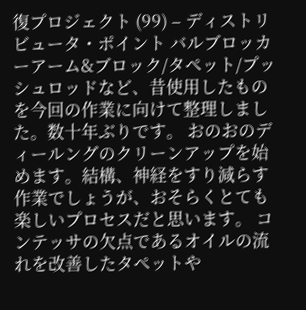復プロジェクト (99) – ディストリビュータ・ポイント バルブロッカーアーム&ブロック/タペット/プッシュロッドなど、昔使用したものを今回の作業に向けて整理しました。数十年ぶりです。 おのおのディールングのクリーンアップを始めます。結構、神経をすり減らす作業でしょうが、おそらくとても楽しいプロセスだと思います。 コンテッサの欠点であるオイルの流れを改善したタペットや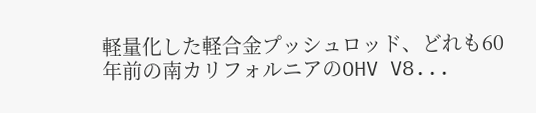軽量化した軽合金プッシュロッド、どれも60年前の南カリフォルニアのOHV V8...